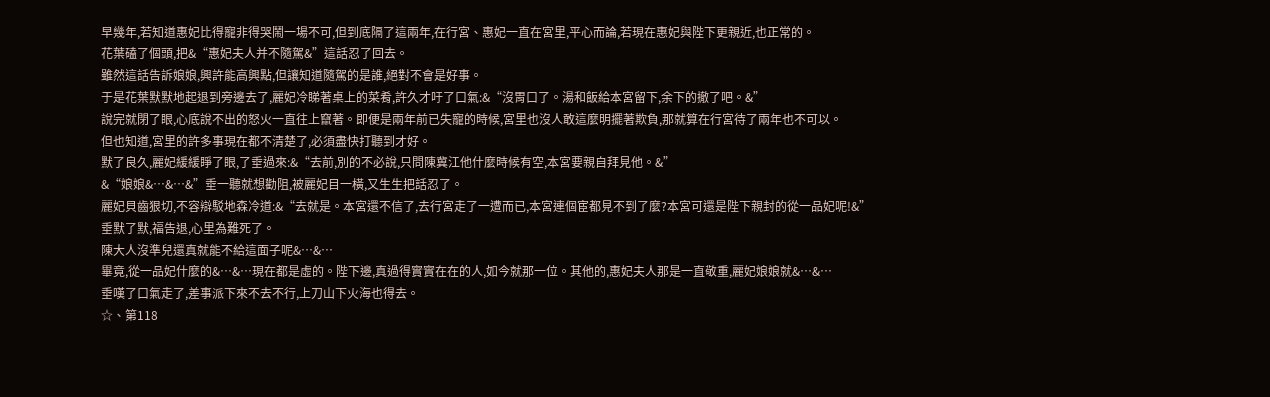早幾年,若知道惠妃比得寵非得哭鬧一場不可,但到底隔了這兩年,在行宮、惠妃一直在宮里,平心而論,若現在惠妃與陛下更親近,也正常的。
花葉磕了個頭,把&“惠妃夫人并不隨駕&”這話忍了回去。
雖然這話告訴娘娘,興許能高興點,但讓知道隨駕的是誰,絕對不會是好事。
于是花葉默默地起退到旁邊去了,麗妃冷睇著桌上的菜肴,許久才吁了口氣:&“沒胃口了。湯和飯給本宮留下,余下的撤了吧。&”
說完就閉了眼,心底說不出的怒火一直往上竄著。即便是兩年前已失寵的時候,宮里也沒人敢這麼明擺著欺負,那就算在行宮待了兩年也不可以。
但也知道,宮里的許多事現在都不清楚了,必須盡快打聽到才好。
默了良久,麗妃緩緩睜了眼,了垂過來:&“去前,別的不必說,只問陳冀江他什麼時候有空,本宮要親自拜見他。&”
&“娘娘&…&…&”垂一聽就想勸阻,被麗妃目一橫,又生生把話忍了。
麗妃貝齒狠切,不容辯駁地森冷道:&“去就是。本宮還不信了,去行宮走了一遭而已,本宮連個宦都見不到了麼?本宮可還是陛下親封的從一品妃呢!&”
垂默了默,福告退,心里為難死了。
陳大人沒準兒還真就能不給這面子呢&…&…
畢竟,從一品妃什麼的&…&…現在都是虛的。陛下邊,真過得實實在在的人,如今就那一位。其他的,惠妃夫人那是一直敬重,麗妃娘娘就&…&…
垂嘆了口氣走了,差事派下來不去不行,上刀山下火海也得去。
☆、第118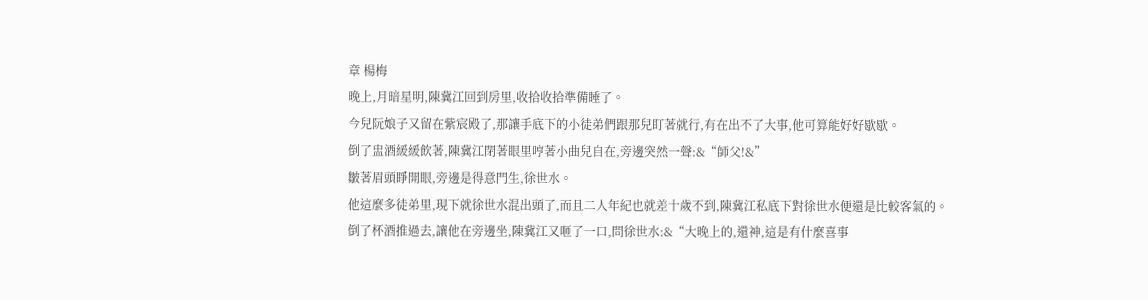章 楊梅
晚上,月暗星明,陳冀江回到房里,收拾收拾準備睡了。
今兒阮娘子又留在紫宸殿了,那讓手底下的小徒弟們跟那兒盯著就行,有在出不了大事,他可算能好好歇歇。
倒了盅酒緩緩飲著,陳冀江閉著眼里哼著小曲兒自在,旁邊突然一聲:&“師父!&”
皺著眉頭睜開眼,旁邊是得意門生,徐世水。
他這麼多徒弟里,現下就徐世水混出頭了,而且二人年紀也就差十歲不到,陳冀江私底下對徐世水便還是比較客氣的。
倒了杯酒推過去,讓他在旁邊坐,陳冀江又咂了一口,問徐世水:&“大晚上的,還神,這是有什麼喜事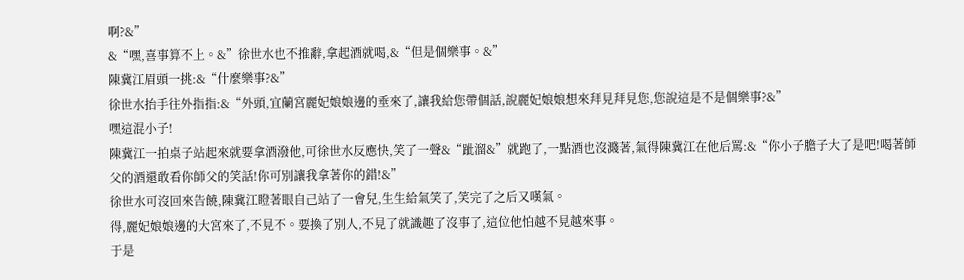啊?&”
&“嘿,喜事算不上。&”徐世水也不推辭,拿起酒就喝,&“但是個樂事。&”
陳冀江眉頭一挑:&“什麼樂事?&”
徐世水抬手往外指指:&“外頭,宜蘭宮麗妃娘娘邊的垂來了,讓我給您帶個話,說麗妃娘娘想來拜見拜見您,您說這是不是個樂事?&”
嘿這混小子!
陳冀江一拍桌子站起來就要拿酒潑他,可徐世水反應快,笑了一聲&“跐溜&”就跑了,一點酒也沒濺著,氣得陳冀江在他后罵:&“你小子膽子大了是吧!喝著師父的酒還敢看你師父的笑話!你可別讓我拿著你的錯!&”
徐世水可沒回來告饒,陳冀江瞪著眼自己站了一會兒,生生給氣笑了,笑完了之后又嘆氣。
得,麗妃娘娘邊的大宮來了,不見不。要換了別人,不見了就識趣了沒事了,這位他怕越不見越來事。
于是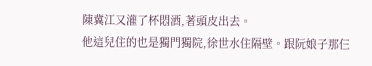陳冀江又灌了杯悶酒,著頭皮出去。
他這兒住的也是獨門獨院,徐世水住隔壁。跟阮娘子那仨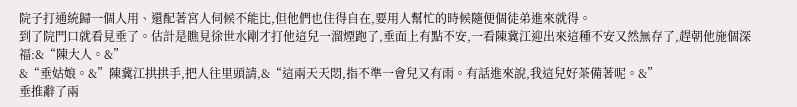院子打通統歸一個人用、還配著宮人伺候不能比,但他們也住得自在,要用人幫忙的時候隨便個徒弟進來就得。
到了院門口就看見垂了。估計是瞧見徐世水剛才打他這兒一溜煙跑了,垂面上有點不安,一看陳冀江迎出來這種不安又然無存了,趕朝他施個深福:&“陳大人。&”
&“垂姑娘。&”陳冀江拱拱手,把人往里頭請,&“這兩天天悶,指不準一會兒又有雨。有話進來說,我這兒好茶備著呢。&”
垂推辭了兩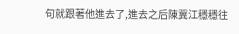句就跟著他進去了,進去之后陳冀江穩穩往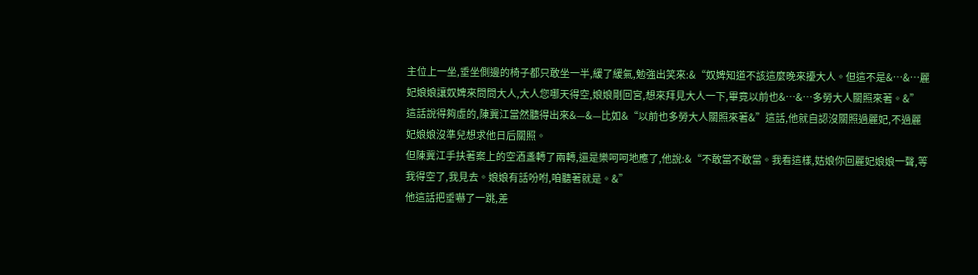主位上一坐,垂坐側邊的椅子都只敢坐一半,緩了緩氣,勉強出笑來:&“奴婢知道不該這麼晚來擾大人。但這不是&…&…麗妃娘娘讓奴婢來問問大人,大人您哪天得空,娘娘剛回宮,想來拜見大人一下,畢竟以前也&…&…多勞大人關照來著。&”
這話說得夠虛的,陳冀江當然聽得出來&—&—比如&“以前也多勞大人關照來著&”這話,他就自認沒關照過麗妃,不過麗妃娘娘沒準兒想求他日后關照。
但陳冀江手扶著案上的空酒盞轉了兩轉,還是樂呵呵地應了,他說:&“不敢當不敢當。我看這樣,姑娘你回麗妃娘娘一聲,等我得空了,我見去。娘娘有話吩咐,咱聽著就是。&”
他這話把垂嚇了一跳,差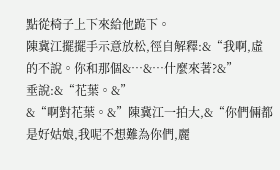點從椅子上下來給他跪下。
陳冀江擺擺手示意放松,徑自解釋:&“我啊,虛的不說。你和那個&…&…什麼來著?&”
垂說:&“花葉。&”
&“啊對花葉。&”陳冀江一拍大,&“你們倆都是好姑娘,我呢不想難為你們,麗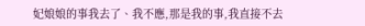妃娘娘的事我去了、我不應,那是我的事,我直接不去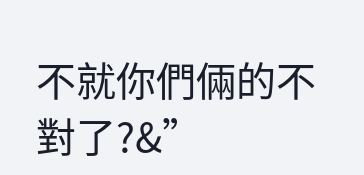不就你們倆的不對了?&”